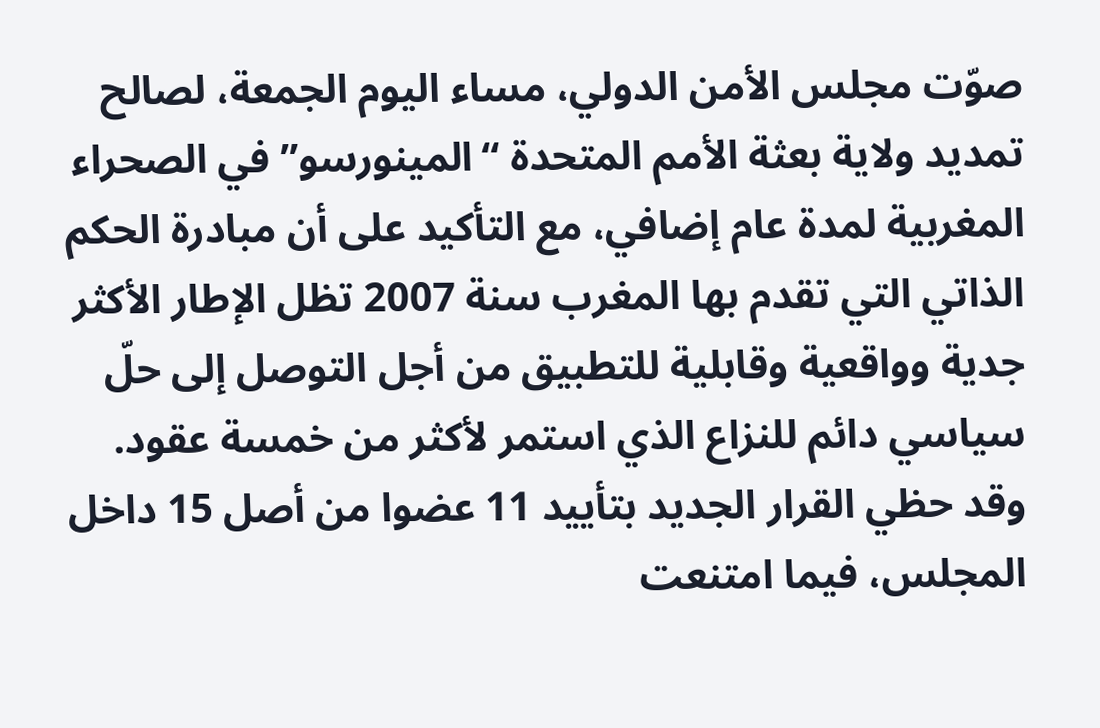صوّت مجلس الأمن الدولي، مساء اليوم الجمعة، لصالح تمديد ولاية بعثة الأمم المتحدة “المينورسو” في الصحراء المغربية لمدة عام إضافي، مع التأكيد على أن مبادرة الحكم الذاتي التي تقدم بها المغرب سنة 2007 تظل الإطار الأكثر جدية وواقعية وقابلية للتطبيق من أجل التوصل إلى حلّ سياسي دائم للنزاع الذي استمر لأكثر من خمسة عقود.
وقد حظي القرار الجديد بتأييد 11 عضوا من أصل 15 داخل المجلس، فيما امتنعت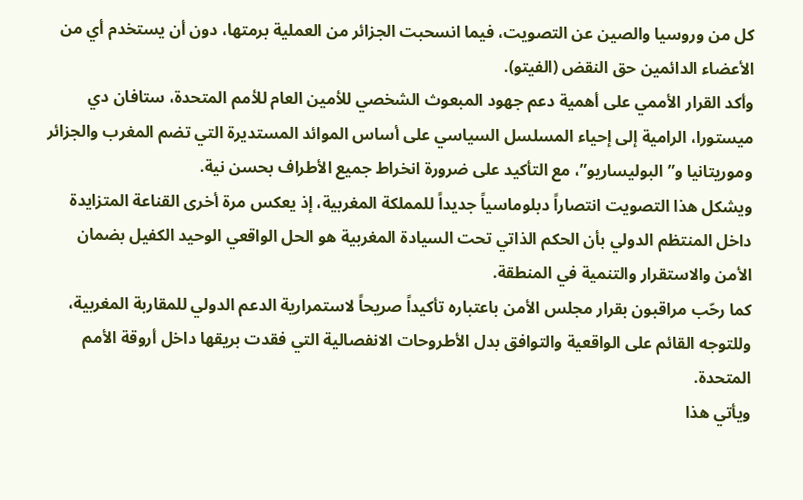كل من وروسيا والصين عن التصويت، فيما انسحبت الجزائر من العملية برمتها، دون أن يستخدم أي من الأعضاء الدائمين حق النقض (الفيتو).
وأكد القرار الأممي على أهمية دعم جهود المبعوث الشخصي للأمين العام للأمم المتحدة، ستافان دي ميستورا، الرامية إلى إحياء المسلسل السياسي على أساس الموائد المستديرة التي تضم المغرب والجزائر وموريتانيا و”البوليساريو”، مع التأكيد على ضرورة انخراط جميع الأطراف بحسن نية.
ويشكل هذا التصويت انتصاراً دبلوماسياً جديداً للمملكة المغربية، إذ يعكس مرة أخرى القناعة المتزايدة داخل المنتظم الدولي بأن الحكم الذاتي تحت السيادة المغربية هو الحل الواقعي الوحيد الكفيل بضمان الأمن والاستقرار والتنمية في المنطقة.
كما رحّب مراقبون بقرار مجلس الأمن باعتباره تأكيداً صريحاً لاستمرارية الدعم الدولي للمقاربة المغربية، وللتوجه القائم على الواقعية والتوافق بدل الأطروحات الانفصالية التي فقدت بريقها داخل أروقة الأمم المتحدة.
ويأتي هذا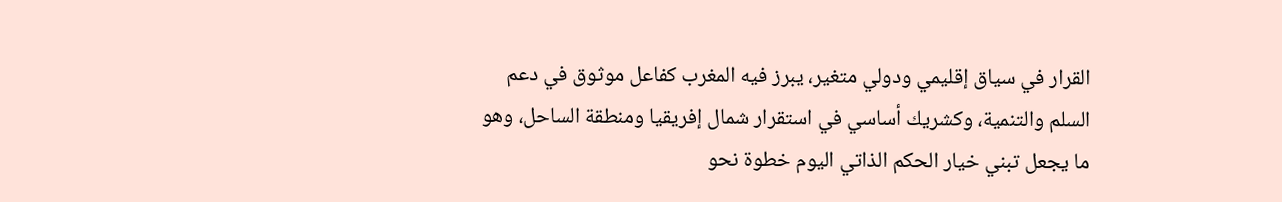القرار في سياق إقليمي ودولي متغير، يبرز فيه المغرب كفاعل موثوق في دعم السلم والتنمية، وكشريك أساسي في استقرار شمال إفريقيا ومنطقة الساحل، وهو ما يجعل تبني خيار الحكم الذاتي اليوم خطوة نحو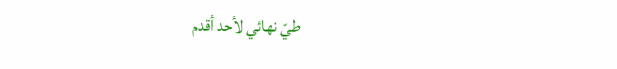طيّ نهائي لأحد أقدم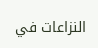النزاعات في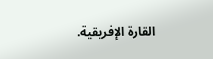القارة الإفريقية.